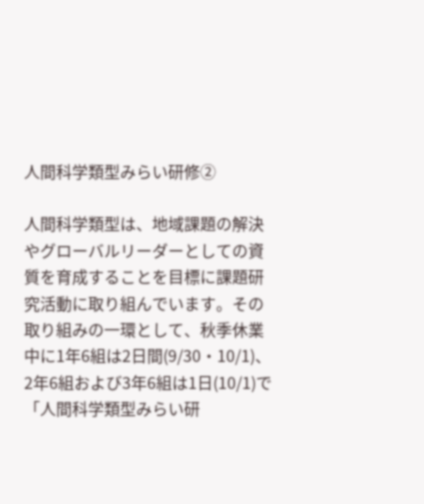人間科学類型みらい研修②

人間科学類型は、地域課題の解決やグローバルリーダーとしての資質を育成することを目標に課題研究活動に取り組んでいます。その取り組みの一環として、秋季休業中に1年6組は2日間(9/30・10/1)、2年6組および3年6組は1日(10/1)で「人間科学類型みらい研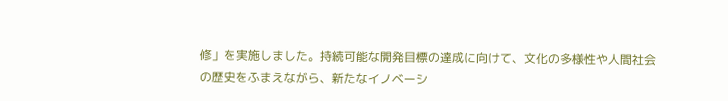修」を実施しました。持続可能な開発目標の達成に向けて、文化の多様性や人間社会の歴史をふまえながら、新たなイノベーシ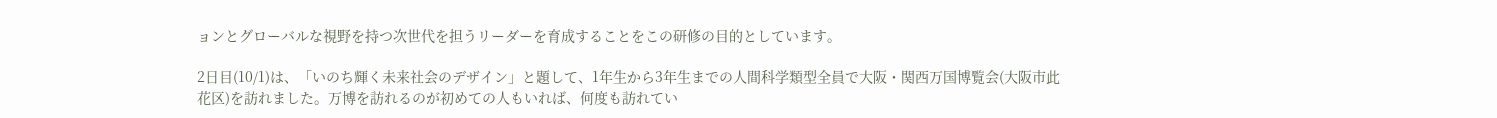ョンとグローバルな視野を持つ次世代を担うリーダーを育成することをこの研修の目的としています。

2日目(10/1)は、「いのち輝く未来社会のデザイン」と題して、1年生から3年生までの人間科学類型全員で大阪・関西万国博覧会(大阪市此花区)を訪れました。万博を訪れるのが初めての人もいれば、何度も訪れてい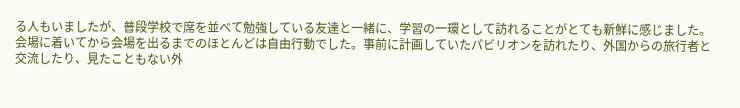る人もいましたが、普段学校で席を並べて勉強している友達と一緒に、学習の一環として訪れることがとても新鮮に感じました。会場に着いてから会場を出るまでのほとんどは自由行動でした。事前に計画していたパビリオンを訪れたり、外国からの旅行者と交流したり、見たこともない外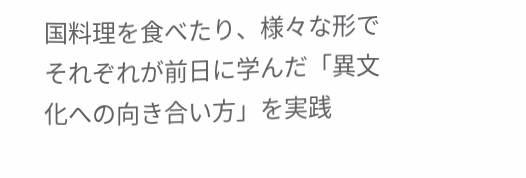国料理を食べたり、様々な形でそれぞれが前日に学んだ「異文化への向き合い方」を実践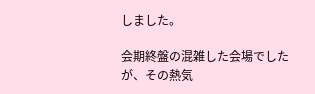しました。

会期終盤の混雑した会場でしたが、その熱気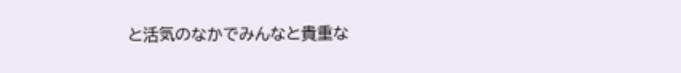と活気のなかでみんなと貴重な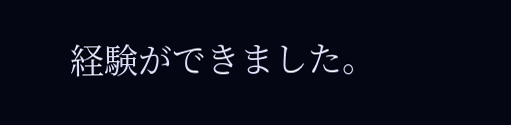経験ができました。